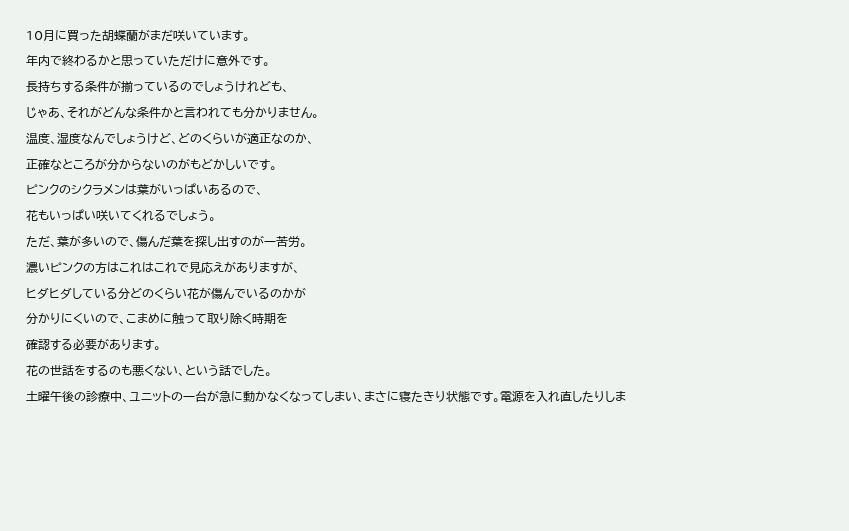10月に買った胡蝶蘭がまだ咲いています。
年内で終わるかと思っていただけに意外です。
長持ちする条件が揃っているのでしょうけれども、
じゃあ、それがどんな条件かと言われても分かりません。
温度、湿度なんでしょうけど、どのくらいが適正なのか、
正確なところが分からないのがもどかしいです。
ピンクのシクラメンは葉がいっぱいあるので、
花もいっぱい咲いてくれるでしょう。
ただ、葉が多いので、傷んだ葉を探し出すのが一苦労。
濃いピンクの方はこれはこれで見応えがありますが、
ヒダヒダしている分どのくらい花が傷んでいるのかが
分かりにくいので、こまめに触って取り除く時期を
確認する必要があります。
花の世話をするのも悪くない、という話でした。
土曜午後の診療中、ユニットの一台が急に動かなくなってしまい、まさに寝たきり状態です。電源を入れ直したりしま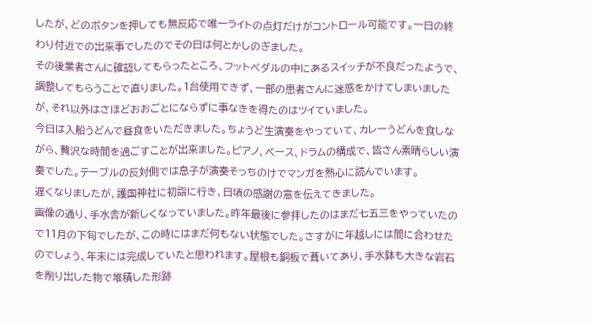したが、どのボタンを押しても無反応で唯一ライトの点灯だけがコントロール可能です。一日の終わり付近での出来事でしたのでその日は何とかしのぎました。
その後業者さんに確認してもらったところ、フットペダルの中にあるスイッチが不良だったようで、調整してもらうことで直りました。1台使用できず、一部の患者さんに迷惑をかけてしまいましたが、それ以外はさほどおおごとにならずに事なきを得たのはツイていました。
今日は入船うどんで昼食をいただきました。ちょうど生演奏をやっていて、カレーうどんを食しながら、贅沢な時間を過ごすことが出来ました。ピアノ、ベース、ドラムの構成で、皆さん素晴らしい演奏でした。テーブルの反対側では息子が演奏そっちのけでマンガを熱心に読んでいます。
遅くなりましたが、護国神社に初詣に行き、日頃の感謝の意を伝えてきました。
画像の通り、手水舎が新しくなっていました。昨年最後に参拝したのはまだ七五三をやっていたので11月の下旬でしたが、この時にはまだ何もない状態でした。さすがに年越しには間に合わせたのでしょう、年末には完成していたと思われます。屋根も銅板で葺いてあり、手水鉢も大きな岩石を削り出した物で堆積した形跡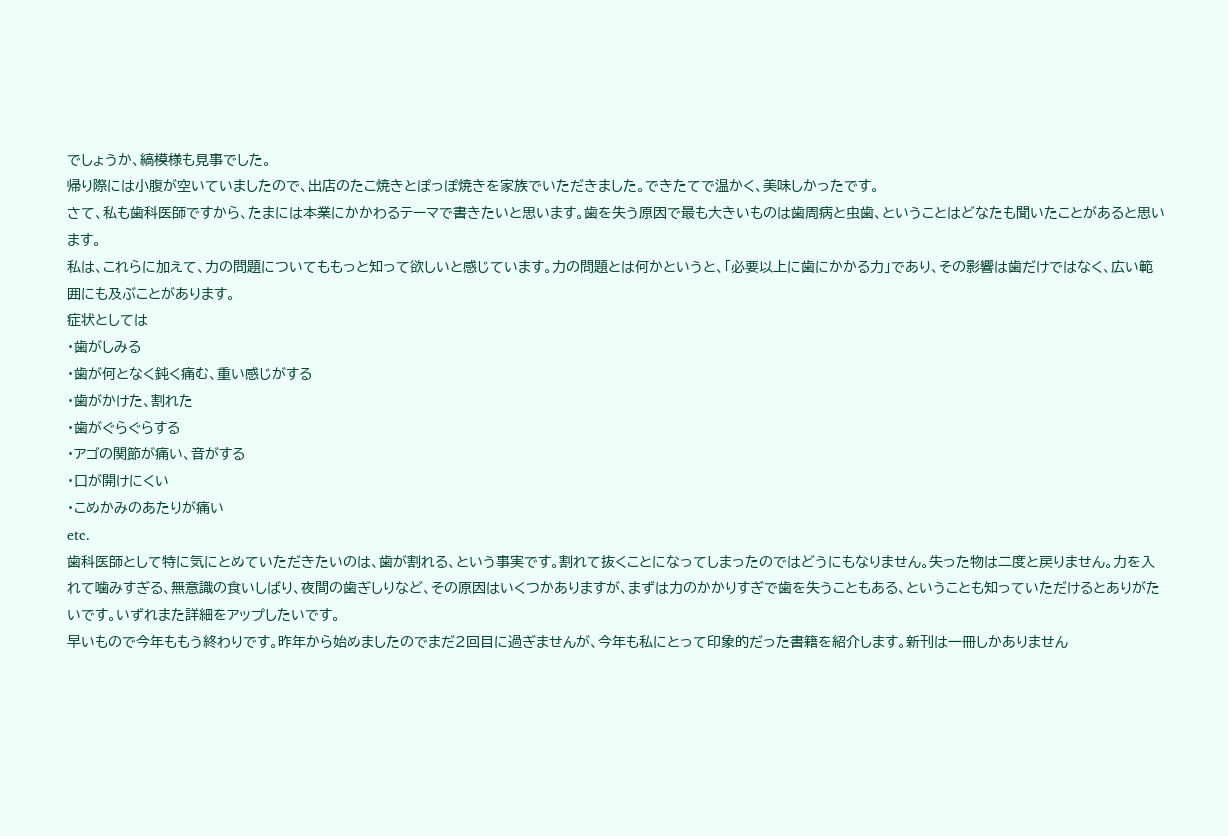でしょうか、縞模様も見事でした。
帰り際には小腹が空いていましたので、出店のたこ焼きとぽっぽ焼きを家族でいただきました。できたてで温かく、美味しかったです。
さて、私も歯科医師ですから、たまには本業にかかわるテーマで書きたいと思います。歯を失う原因で最も大きいものは歯周病と虫歯、ということはどなたも聞いたことがあると思います。
私は、これらに加えて、力の問題についてももっと知って欲しいと感じています。力の問題とは何かというと、「必要以上に歯にかかる力」であり、その影響は歯だけではなく、広い範囲にも及ぶことがあります。
症状としては
・歯がしみる
・歯が何となく鈍く痛む、重い感じがする
・歯がかけた、割れた
・歯がぐらぐらする
・アゴの関節が痛い、音がする
・口が開けにくい
・こめかみのあたりが痛い
etc.
歯科医師として特に気にとめていただきたいのは、歯が割れる、という事実です。割れて抜くことになってしまったのではどうにもなりません。失った物は二度と戻りません。力を入れて噛みすぎる、無意識の食いしばり、夜間の歯ぎしりなど、その原因はいくつかありますが、まずは力のかかりすぎで歯を失うこともある、ということも知っていただけるとありがたいです。いずれまた詳細をアップしたいです。
早いもので今年ももう終わりです。昨年から始めましたのでまだ2回目に過ぎませんが、今年も私にとって印象的だった書籍を紹介します。新刊は一冊しかありません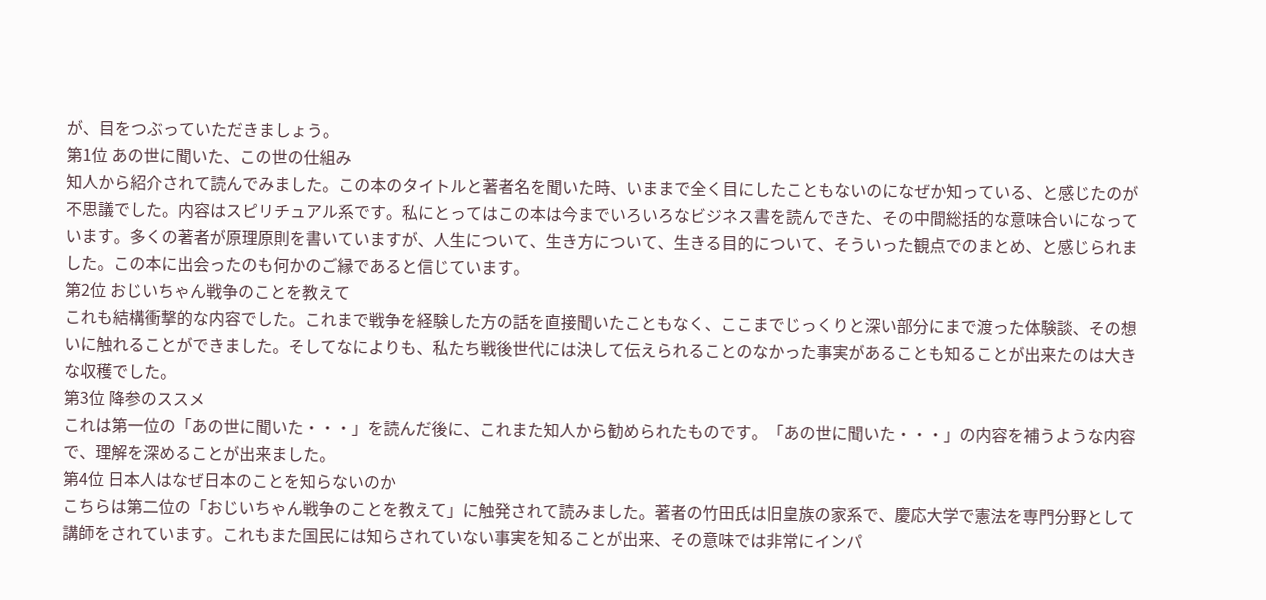が、目をつぶっていただきましょう。
第1位 あの世に聞いた、この世の仕組み
知人から紹介されて読んでみました。この本のタイトルと著者名を聞いた時、いままで全く目にしたこともないのになぜか知っている、と感じたのが不思議でした。内容はスピリチュアル系です。私にとってはこの本は今までいろいろなビジネス書を読んできた、その中間総括的な意味合いになっています。多くの著者が原理原則を書いていますが、人生について、生き方について、生きる目的について、そういった観点でのまとめ、と感じられました。この本に出会ったのも何かのご縁であると信じています。
第2位 おじいちゃん戦争のことを教えて
これも結構衝撃的な内容でした。これまで戦争を経験した方の話を直接聞いたこともなく、ここまでじっくりと深い部分にまで渡った体験談、その想いに触れることができました。そしてなによりも、私たち戦後世代には決して伝えられることのなかった事実があることも知ることが出来たのは大きな収穫でした。
第3位 降参のススメ
これは第一位の「あの世に聞いた・・・」を読んだ後に、これまた知人から勧められたものです。「あの世に聞いた・・・」の内容を補うような内容で、理解を深めることが出来ました。
第4位 日本人はなぜ日本のことを知らないのか
こちらは第二位の「おじいちゃん戦争のことを教えて」に触発されて読みました。著者の竹田氏は旧皇族の家系で、慶応大学で憲法を専門分野として講師をされています。これもまた国民には知らされていない事実を知ることが出来、その意味では非常にインパ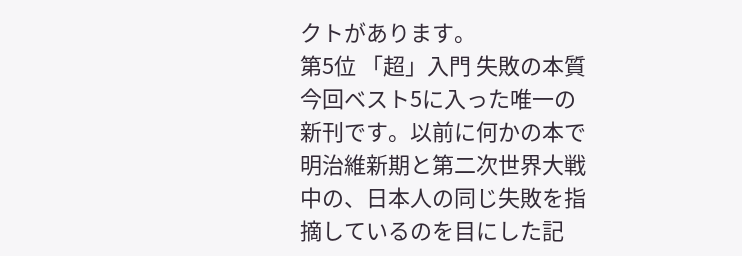クトがあります。
第5位 「超」入門 失敗の本質
今回ベスト5に入った唯一の新刊です。以前に何かの本で明治維新期と第二次世界大戦中の、日本人の同じ失敗を指摘しているのを目にした記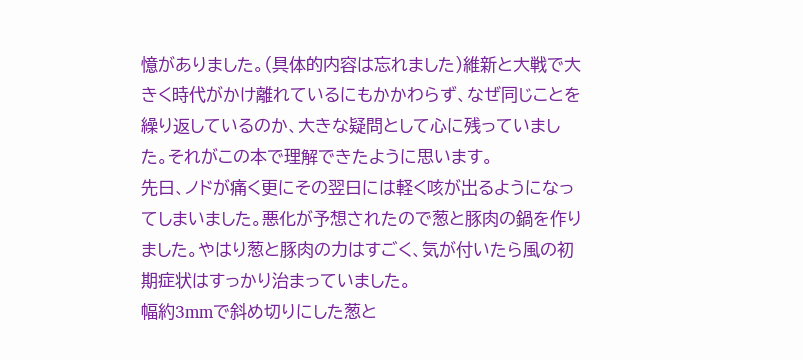憶がありました。(具体的内容は忘れました)維新と大戦で大きく時代がかけ離れているにもかかわらず、なぜ同じことを繰り返しているのか、大きな疑問として心に残っていました。それがこの本で理解できたように思います。
先日、ノドが痛く更にその翌日には軽く咳が出るようになってしまいました。悪化が予想されたので葱と豚肉の鍋を作りました。やはり葱と豚肉の力はすごく、気が付いたら風の初期症状はすっかり治まっていました。
幅約3mmで斜め切りにした葱と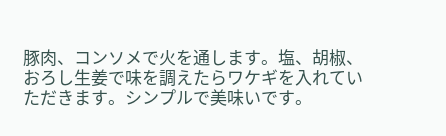豚肉、コンソメで火を通します。塩、胡椒、おろし生姜で味を調えたらワケギを入れていただきます。シンプルで美味いです。